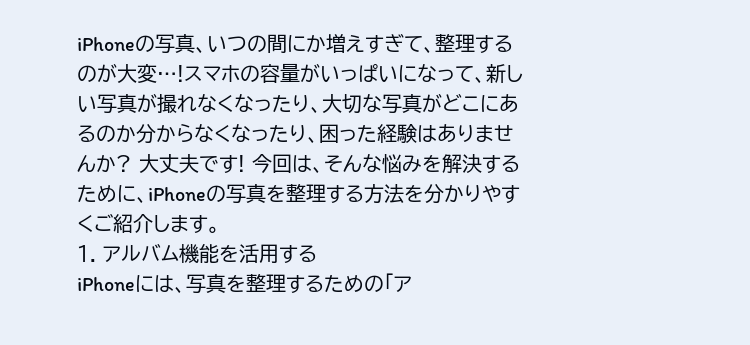iPhoneの写真、いつの間にか増えすぎて、整理するのが大変…!スマホの容量がいっぱいになって、新しい写真が撮れなくなったり、大切な写真がどこにあるのか分からなくなったり、困った経験はありませんか? 大丈夫です! 今回は、そんな悩みを解決するために、iPhoneの写真を整理する方法を分かりやすくご紹介します。
1. アルバム機能を活用する
iPhoneには、写真を整理するための「ア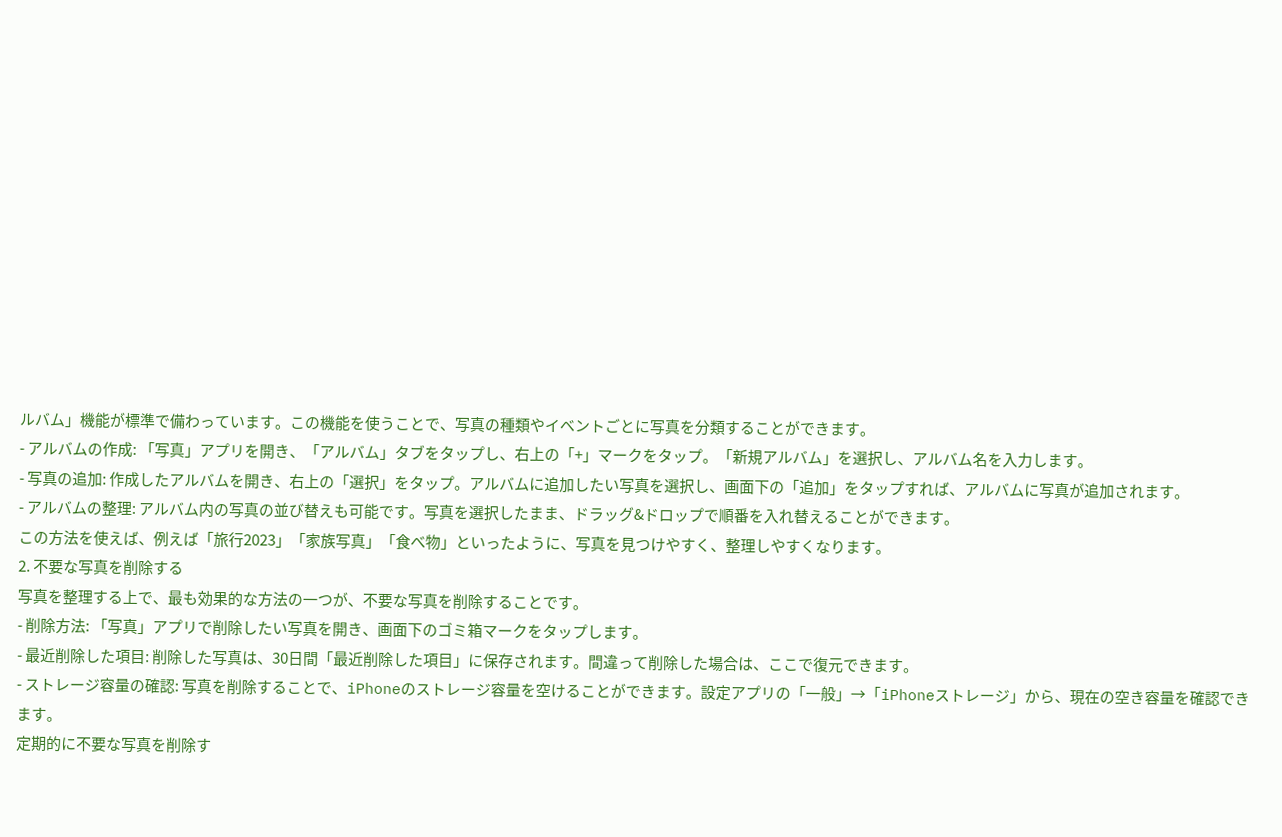ルバム」機能が標準で備わっています。この機能を使うことで、写真の種類やイベントごとに写真を分類することができます。
- アルバムの作成: 「写真」アプリを開き、「アルバム」タブをタップし、右上の「+」マークをタップ。「新規アルバム」を選択し、アルバム名を入力します。
- 写真の追加: 作成したアルバムを開き、右上の「選択」をタップ。アルバムに追加したい写真を選択し、画面下の「追加」をタップすれば、アルバムに写真が追加されます。
- アルバムの整理: アルバム内の写真の並び替えも可能です。写真を選択したまま、ドラッグ&ドロップで順番を入れ替えることができます。
この方法を使えば、例えば「旅行2023」「家族写真」「食べ物」といったように、写真を見つけやすく、整理しやすくなります。
2. 不要な写真を削除する
写真を整理する上で、最も効果的な方法の一つが、不要な写真を削除することです。
- 削除方法: 「写真」アプリで削除したい写真を開き、画面下のゴミ箱マークをタップします。
- 最近削除した項目: 削除した写真は、30日間「最近削除した項目」に保存されます。間違って削除した場合は、ここで復元できます。
- ストレージ容量の確認: 写真を削除することで、iPhoneのストレージ容量を空けることができます。設定アプリの「一般」→「iPhoneストレージ」から、現在の空き容量を確認できます。
定期的に不要な写真を削除す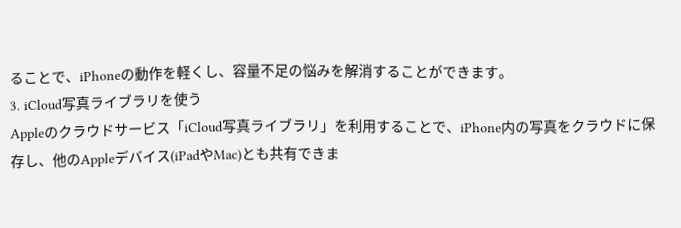ることで、iPhoneの動作を軽くし、容量不足の悩みを解消することができます。
3. iCloud写真ライブラリを使う
Appleのクラウドサービス「iCloud写真ライブラリ」を利用することで、iPhone内の写真をクラウドに保存し、他のAppleデバイス(iPadやMac)とも共有できま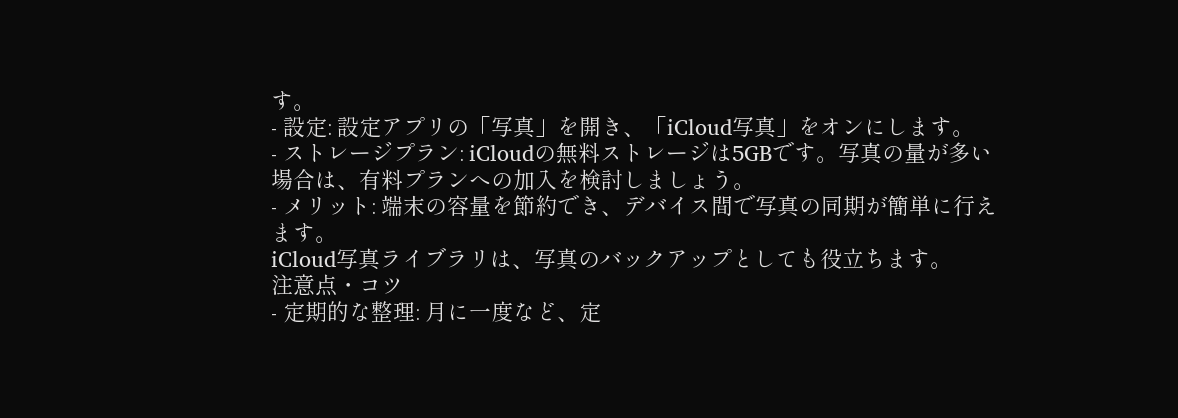す。
- 設定: 設定アプリの「写真」を開き、「iCloud写真」をオンにします。
- ストレージプラン: iCloudの無料ストレージは5GBです。写真の量が多い場合は、有料プランへの加入を検討しましょう。
- メリット: 端末の容量を節約でき、デバイス間で写真の同期が簡単に行えます。
iCloud写真ライブラリは、写真のバックアップとしても役立ちます。
注意点・コツ
- 定期的な整理: 月に一度など、定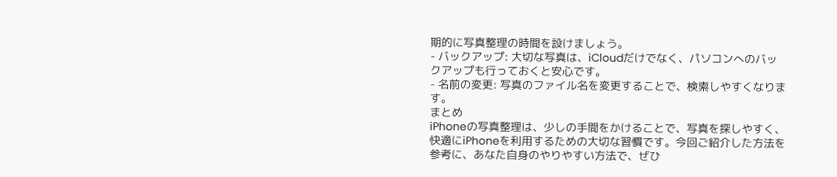期的に写真整理の時間を設けましょう。
- バックアップ: 大切な写真は、iCloudだけでなく、パソコンへのバックアップも行っておくと安心です。
- 名前の変更: 写真のファイル名を変更することで、検索しやすくなります。
まとめ
iPhoneの写真整理は、少しの手間をかけることで、写真を探しやすく、快適にiPhoneを利用するための大切な習慣です。今回ご紹介した方法を参考に、あなた自身のやりやすい方法で、ぜひ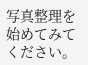写真整理を始めてみてください。